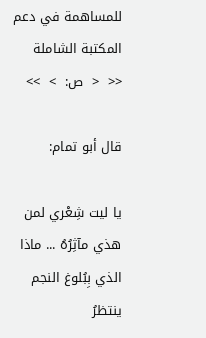للمساهمة في دعم المكتبة الشاملة
<<  <  ص:  >  >>

قال أبو تمام:

يا ليت شِعْري لمن هذي مآثِرُهُ ... ماذا الذي بِبُلوغ النجم ينتظرُ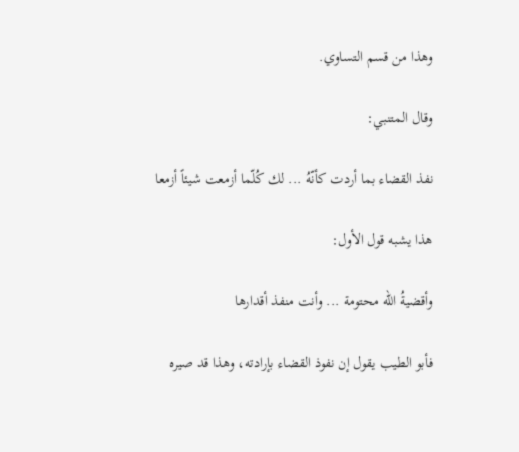وهذا من قسم التساوي.

وقال المتنبي:

نفذ القضاء بما أردت كأنّهُ ... لك كُلّما أزمعت شيئاً أزمعا

هذا يشبه قول الأول:

وأقضيةُ الله محتومة ... وأنت منفذ أقدارها

فأبو الطيب يقول إن نفوذ القضاء بإرادته، وهذا قد صيره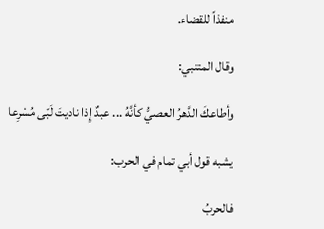منفذاً للقضاء.

وقال المتنبي:

وأطاعكَ الدَّهرُ العصيُّ كأنَّهُ ... عبدٌ إِذا ناديتَ لَبّى مُسْرِعا

يشبه قول أبي تمام في الحرب:

فالحربُ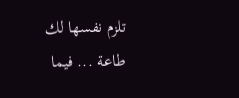تلزم نفسها لك طاعة ... فيما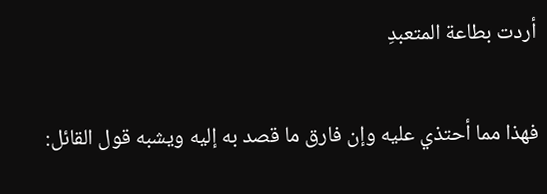أردت بطاعة المتعبدِ

فهذا مما أحتذي عليه وإن فارق ما قصد به إليه ويشبه قول القائل: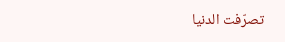تصرّفت الدنيا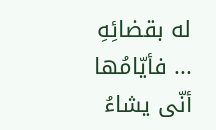له بقضائِهِ ... فأيّامُها أنّى يشاءُ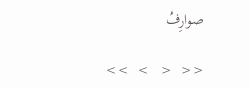صوارِفُ

<<  <   >  >>